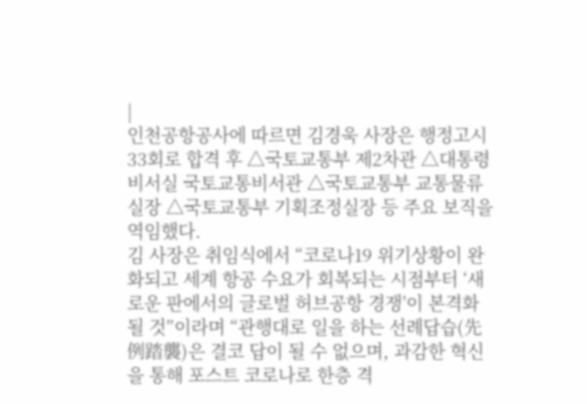|
인천공항공사에 따르면 김경욱 사장은 행정고시 33회로 합격 후 △국토교통부 제2차관 △대통령비서실 국토교통비서관 △국토교통부 교통물류실장 △국토교통부 기획조정실장 등 주요 보직을 역임했다.
김 사장은 취임식에서 “코로나19 위기상황이 완화되고 세계 항공 수요가 회복되는 시점부터 ‘새로운 판에서의 글로벌 허브공항 경쟁’이 본격화 될 것”이라며 “관행대로 일을 하는 선례답습(先例踏襲)은 결코 답이 될 수 없으며, 과감한 혁신을 통해 포스트 코로나로 한층 격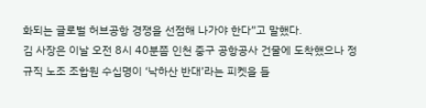화되는 글로벌 허브공항 경쟁을 선점해 나가야 한다”고 말했다.
김 사장은 이날 오전 8시 40분쯤 인천 중구 공항공사 건물에 도착했으나 정규직 노조 조합원 수십명이 ‘낙하산 반대’라는 피켓을 들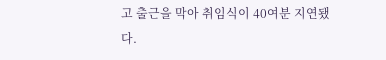고 출근을 막아 취임식이 40여분 지연됐다.